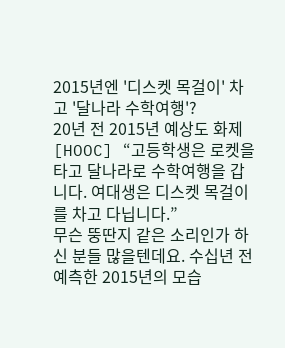2015년엔 '디스켓 목걸이' 차고 '달나라 수학여행'?
20년 전 2015년 예상도 화제
[HOOC] “고등학생은 로켓을 타고 달나라로 수학여행을 갑니다. 여대생은 디스켓 목걸이를 차고 다닙니다.”
무슨 뚱딴지 같은 소리인가 하신 분들 많을텐데요. 수십년 전 예측한 2015년의 모습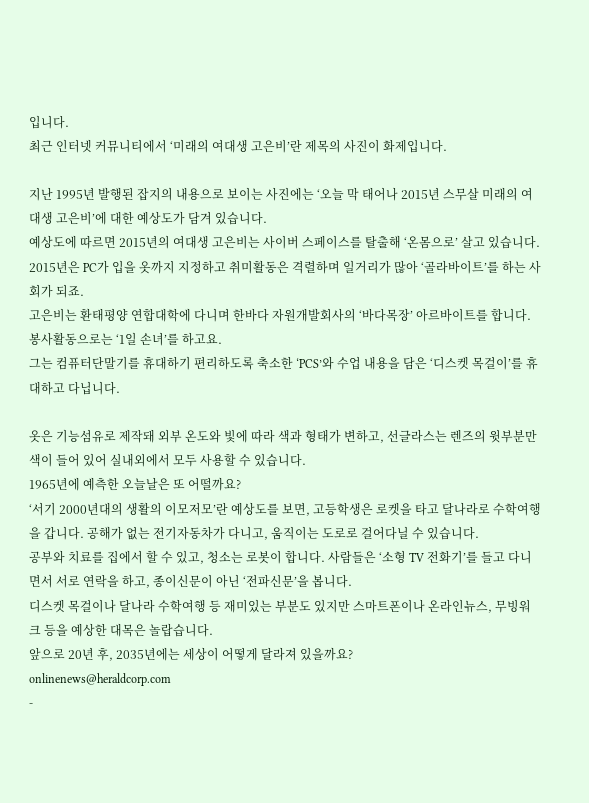입니다.
최근 인터넷 커뮤니티에서 ‘미래의 여대생 고은비’란 제목의 사진이 화제입니다.

지난 1995년 발행된 잡지의 내용으로 보이는 사진에는 ‘오늘 막 태어나 2015년 스무살 미래의 여대생 고은비’에 대한 예상도가 담겨 있습니다.
예상도에 따르면 2015년의 여대생 고은비는 사이버 스페이스를 탈출해 ‘온몸으로’ 살고 있습니다.
2015년은 PC가 입을 옷까지 지정하고 취미활동은 격렬하며 일거리가 많아 ‘골라바이트’를 하는 사회가 되죠.
고은비는 환태평양 연합대학에 다니며 한바다 자원개발회사의 ‘바다목장’ 아르바이트를 합니다. 봉사활동으로는 ‘1일 손녀’를 하고요.
그는 컴퓨터단말기를 휴대하기 편리하도록 축소한 ‘PCS’와 수업 내용을 담은 ‘디스켓 목걸이’를 휴대하고 다닙니다.

옷은 기능섬유로 제작돼 외부 온도와 빛에 따라 색과 형태가 변하고, 선글라스는 렌즈의 윗부분만 색이 들어 있어 실내외에서 모두 사용할 수 있습니다.
1965년에 예측한 오늘날은 또 어떨까요?
‘서기 2000년대의 생활의 이모저모’란 예상도를 보면, 고등학생은 로켓을 타고 달나라로 수학여행을 갑니다. 공해가 없는 전기자동차가 다니고, 움직이는 도로로 걸어다닐 수 있습니다.
공부와 치료를 집에서 할 수 있고, 청소는 로봇이 합니다. 사람들은 ‘소형 TV 전화기’를 들고 다니면서 서로 연락을 하고, 종이신문이 아닌 ‘전파신문’을 봅니다.
디스켓 목걸이나 달나라 수학여행 등 재미있는 부분도 있지만 스마트폰이나 온라인뉴스, 무빙워크 등을 예상한 대목은 놀랍습니다.
앞으로 20년 후, 2035년에는 세상이 어떻게 달라져 있을까요?
onlinenews@heraldcorp.com
-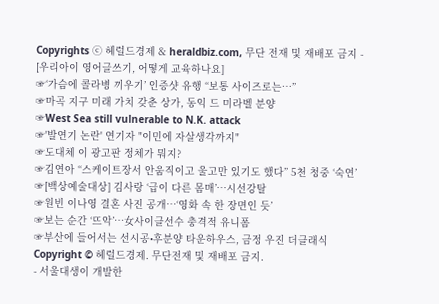Copyrights ⓒ 헤럴드경제 & heraldbiz.com, 무단 전재 및 재배포 금지 -
[우리아이 영어글쓰기, 어떻게 교육하나요]
☞‘가슴에 콜라병 끼우기’ 인증샷 유행 “보통 사이즈로는…”
☞마곡 지구 미래 가치 갖춘 상가, 동익 드 미라벨 분양
☞West Sea still vulnerable to N.K. attack
☞'발연기 논란' 연기자 "이민에 자살생각까지"
☞도대체 이 광고판 정체가 뭐지?
☞김연아 “스케이트장서 안움직이고 울고만 있기도 했다” 5천 청중 ‘숙연’
☞[백상예술대상] 김사랑 ‘급이 다른 몸매’…시선강탈
☞원빈 이나영 결혼 사진 공개…‘영화 속 한 장면인 듯’
☞보는 순간 ‘뜨악’…女사이클선수 충격적 유니폼
☞부산에 들어서는 선시공•후분양 타운하우스, 금정 우진 더클래식
Copyright © 헤럴드경제. 무단전재 및 재배포 금지.
- 서울대생이 개발한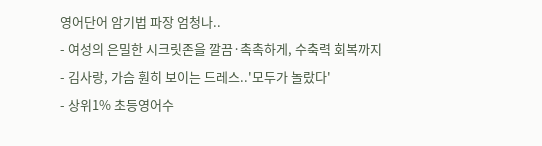영어단어 암기법 파장 엄청나..
- 여성의 은밀한 시크릿존을 깔끔·촉촉하게, 수축력 회복까지
- 김사랑, 가슴 훤히 보이는 드레스..'모두가 놀랐다'
- 상위1% 초등영어수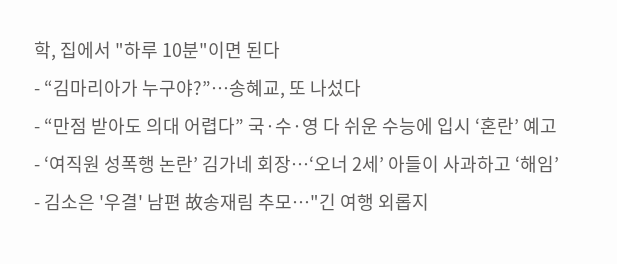학, 집에서 "하루 10분"이면 된다
- “김마리아가 누구야?”…송혜교, 또 나섰다
- “만점 받아도 의대 어렵다” 국·수·영 다 쉬운 수능에 입시 ‘혼란’ 예고
- ‘여직원 성폭행 논란’ 김가네 회장…‘오너 2세’ 아들이 사과하고 ‘해임’
- 김소은 '우결' 남편 故송재림 추모…"긴 여행 외롭지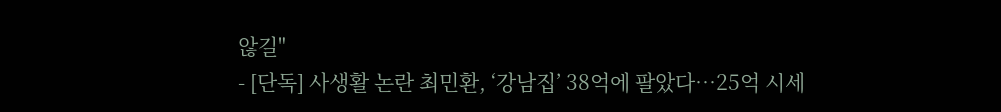않길"
- [단독] 사생활 논란 최민환, ‘강남집’ 38억에 팔았다…25억 시세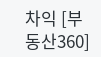차익 [부동산360]